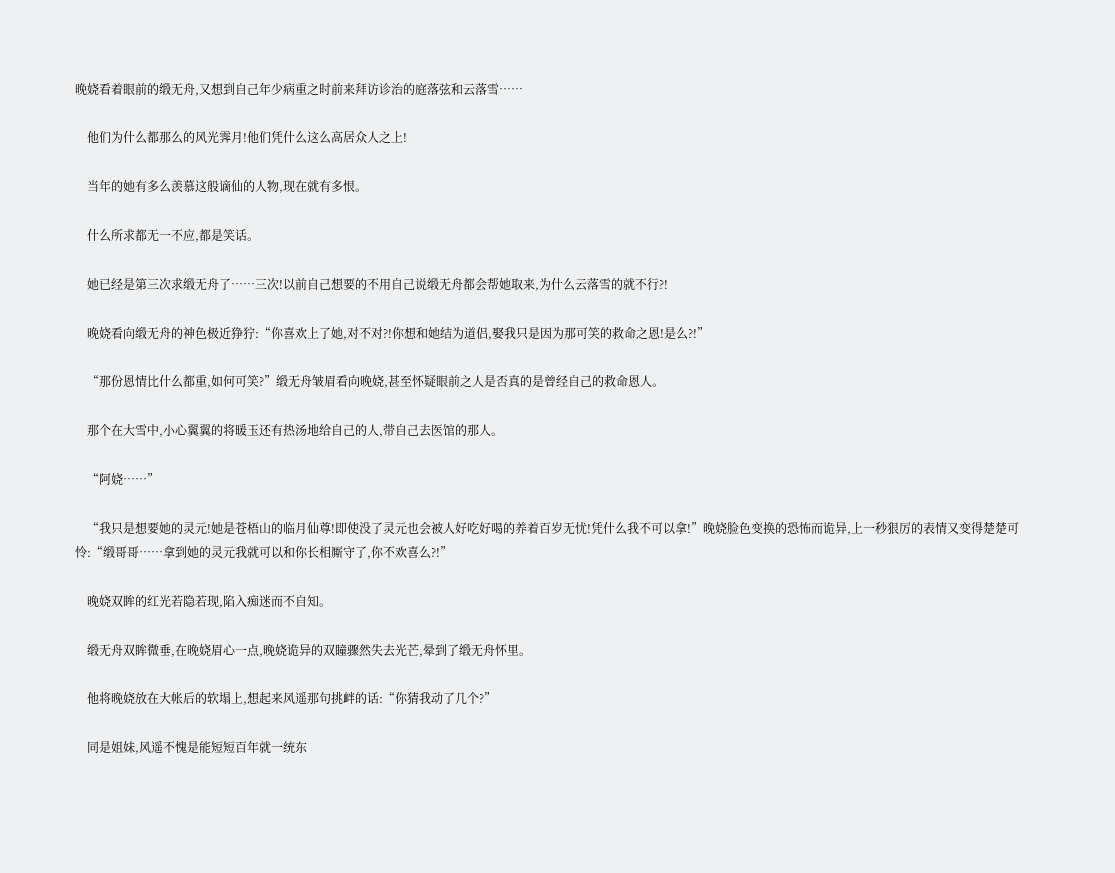晚娆看着眼前的缎无舟,又想到自己年少病重之时前来拜访诊治的庭落弦和云落雪……

    他们为什么都那么的风光霁月!他们凭什么这么高居众人之上!

    当年的她有多么羡慕这般谪仙的人物,现在就有多恨。

    什么所求都无一不应,都是笑话。

    她已经是第三次求缎无舟了……三次!以前自己想要的不用自己说缎无舟都会帮她取来,为什么云落雪的就不行?!

    晚娆看向缎无舟的神色极近狰狞:“你喜欢上了她,对不对?!你想和她结为道侣,娶我只是因为那可笑的救命之恩!是么?!”

    “那份恩情比什么都重,如何可笑?”缎无舟皱眉看向晚娆,甚至怀疑眼前之人是否真的是曾经自己的救命恩人。

    那个在大雪中,小心翼翼的将暖玉还有热汤地给自己的人,带自己去医馆的那人。

    “阿娆……”

    “我只是想要她的灵元!她是苍梧山的临月仙尊!即使没了灵元也会被人好吃好喝的养着百岁无忧!凭什么我不可以拿!”晚娆脸色变换的恐怖而诡异,上一秒狠厉的表情又变得楚楚可怜:“缎哥哥……拿到她的灵元我就可以和你长相厮守了,你不欢喜么?!”

    晚娆双眸的红光若隐若现,陷入痴迷而不自知。

    缎无舟双眸微垂,在晚娆眉心一点,晚娆诡异的双瞳骤然失去光芒,晕到了缎无舟怀里。

    他将晚娆放在大帐后的软塌上,想起来风遥那句挑衅的话:“你猜我动了几个?”

    同是姐妹,风遥不愧是能短短百年就一统东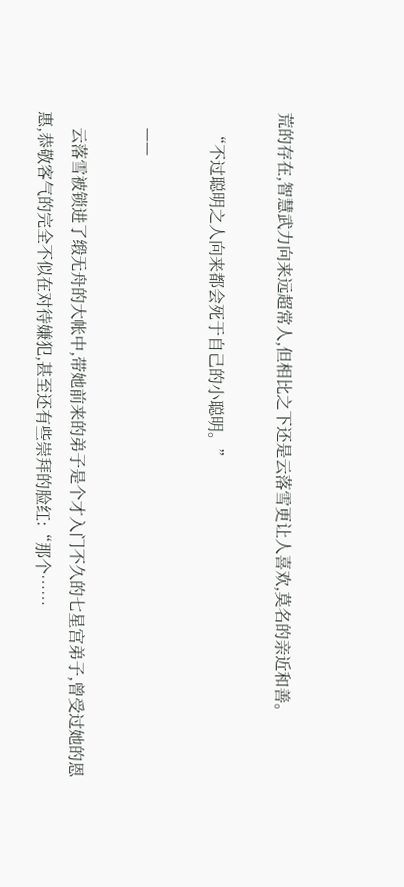荒的存在,智慧武力向来远超常人,但相比之下还是云落雪更让人喜欢,莫名的亲近和善。

    “不过聪明之人向来都会死于自己的小聪明。”

    ——

    云落雪被锁进了缎无舟的大帐中,带她前来的弟子是个才入门不久的七星宫弟子,曾受过她的恩惠,恭敬客气的完全不似在对待嫌犯,甚至还有些崇拜的脸红:“那个……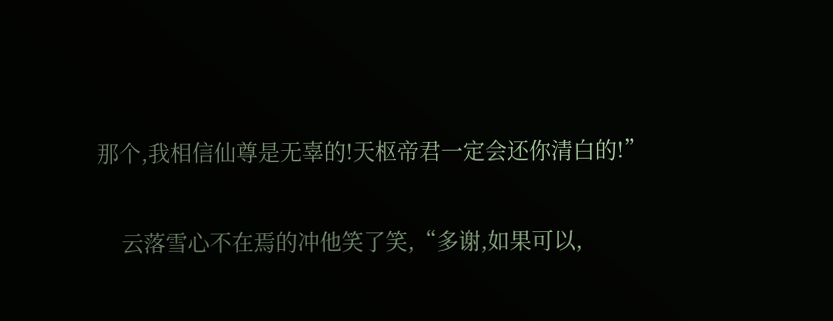那个,我相信仙尊是无辜的!天枢帝君一定会还你清白的!”

    云落雪心不在焉的冲他笑了笑,“多谢,如果可以,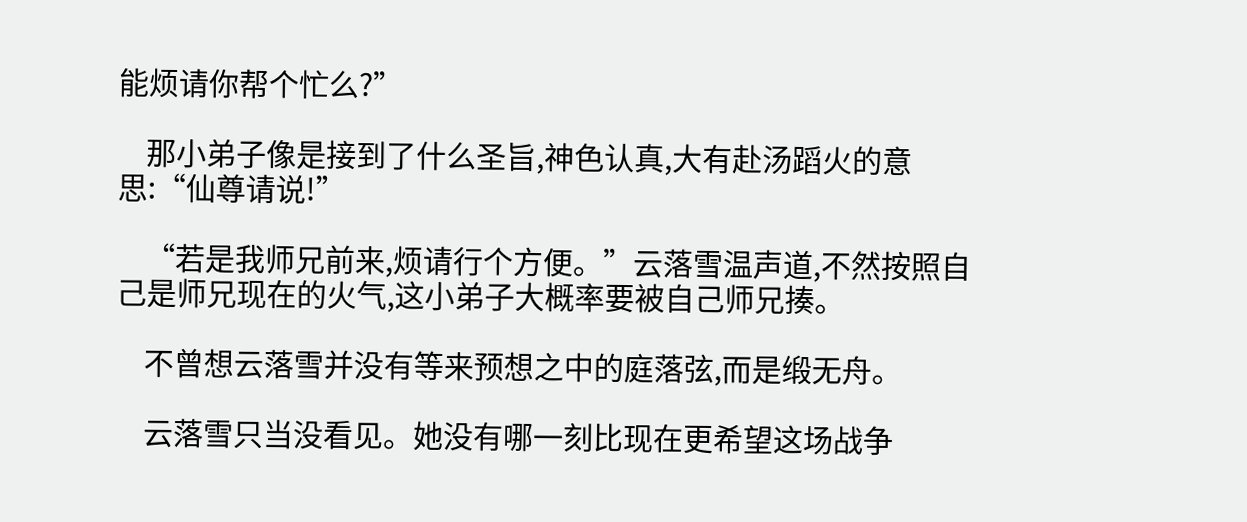能烦请你帮个忙么?”

    那小弟子像是接到了什么圣旨,神色认真,大有赴汤蹈火的意思:“仙尊请说!”

    “若是我师兄前来,烦请行个方便。”云落雪温声道,不然按照自己是师兄现在的火气,这小弟子大概率要被自己师兄揍。

    不曾想云落雪并没有等来预想之中的庭落弦,而是缎无舟。

    云落雪只当没看见。她没有哪一刻比现在更希望这场战争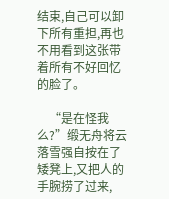结束,自己可以卸下所有重担,再也不用看到这张带着所有不好回忆的脸了。

    “是在怪我么?”缎无舟将云落雪强自按在了矮凳上,又把人的手腕捞了过来,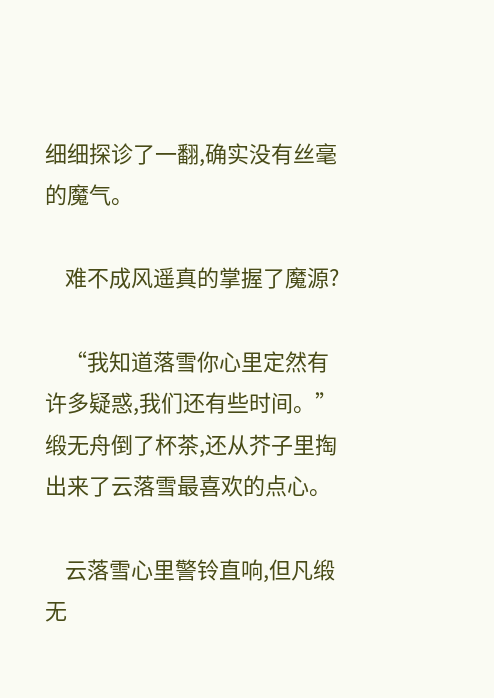细细探诊了一翻,确实没有丝毫的魔气。

    难不成风遥真的掌握了魔源?

    “我知道落雪你心里定然有许多疑惑,我们还有些时间。”缎无舟倒了杯茶,还从芥子里掏出来了云落雪最喜欢的点心。

    云落雪心里警铃直响,但凡缎无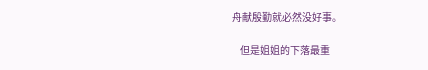舟献殷勤就必然没好事。

    但是姐姐的下落最重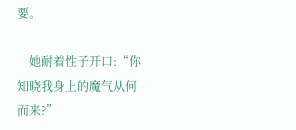要。

    她耐着性子开口:“你知晓我身上的魔气从何而来?”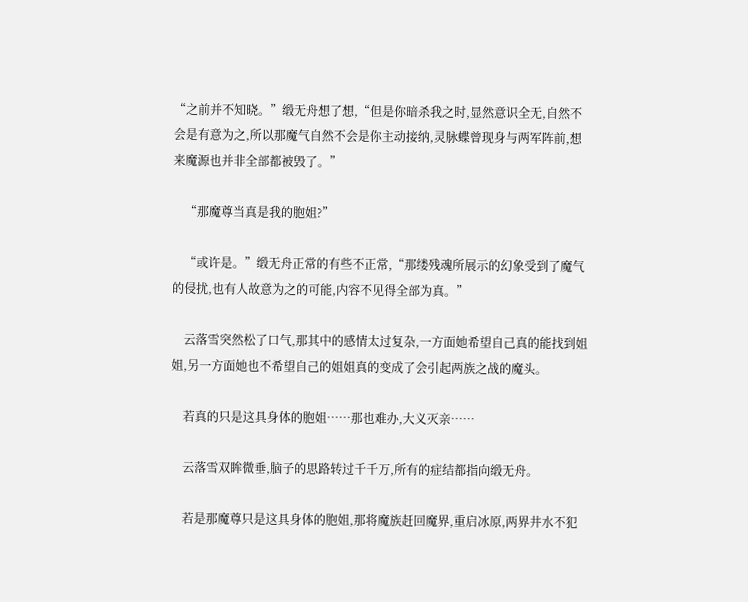“之前并不知晓。”缎无舟想了想,“但是你暗杀我之时,显然意识全无,自然不会是有意为之,所以那魔气自然不会是你主动接纳,灵脉蝶曾现身与两军阵前,想来魔源也并非全部都被毁了。”

    “那魔尊当真是我的胞姐?”

    “或许是。”缎无舟正常的有些不正常,“那缕残魂所展示的幻象受到了魔气的侵扰,也有人故意为之的可能,内容不见得全部为真。”

    云落雪突然松了口气,那其中的感情太过复杂,一方面她希望自己真的能找到姐姐,另一方面她也不希望自己的姐姐真的变成了会引起两族之战的魔头。

    若真的只是这具身体的胞姐……那也难办,大义灭亲……

    云落雪双眸微垂,脑子的思路转过千千万,所有的症结都指向缎无舟。

    若是那魔尊只是这具身体的胞姐,那将魔族赶回魔界,重启冰原,两界井水不犯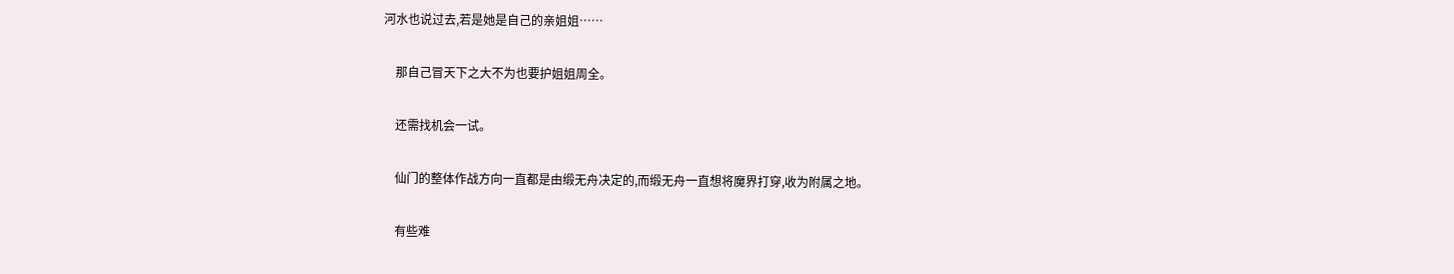河水也说过去,若是她是自己的亲姐姐……

    那自己冒天下之大不为也要护姐姐周全。

    还需找机会一试。

    仙门的整体作战方向一直都是由缎无舟决定的,而缎无舟一直想将魔界打穿,收为附属之地。

    有些难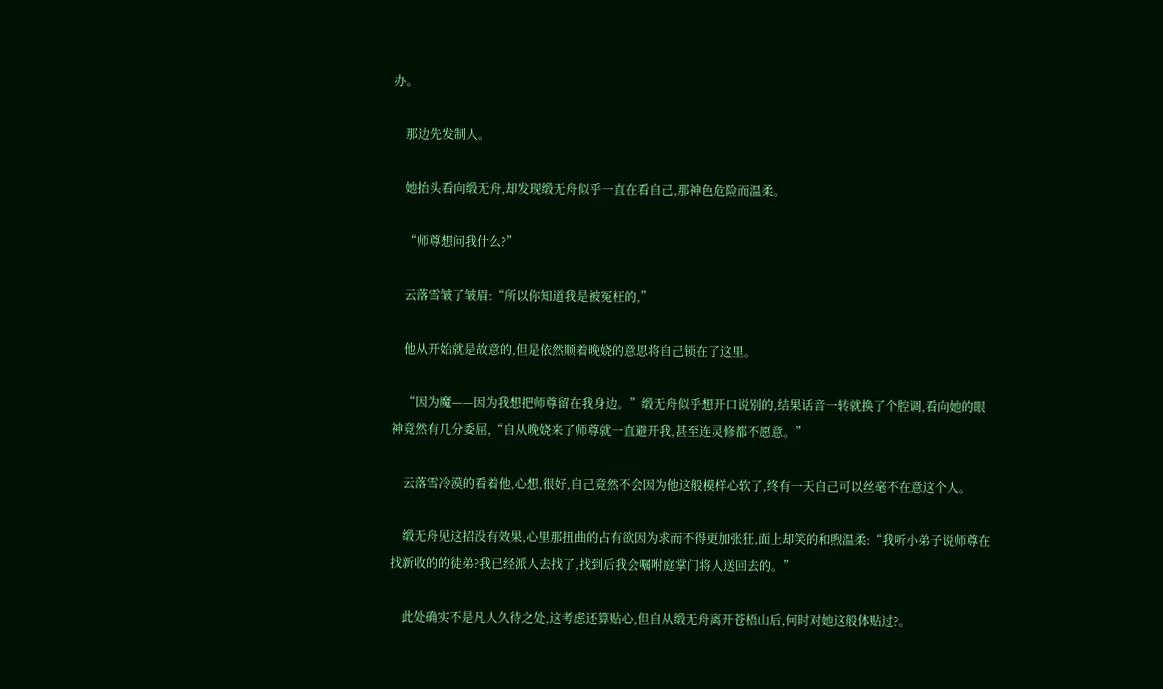办。

    那边先发制人。

    她抬头看向缎无舟,却发现缎无舟似乎一直在看自己,那神色危险而温柔。

    “师尊想问我什么?”

    云落雪皱了皱眉:“所以你知道我是被冤枉的,”

    他从开始就是故意的,但是依然顺着晚娆的意思将自己锁在了这里。

    “因为魔——因为我想把师尊留在我身边。”缎无舟似乎想开口说别的,结果话音一转就换了个腔调,看向她的眼神竟然有几分委屈,“自从晚娆来了师尊就一直避开我,甚至连灵修都不愿意。”

    云落雪冷漠的看着他,心想,很好,自己竟然不会因为他这般模样心软了,终有一天自己可以丝毫不在意这个人。

    缎无舟见这招没有效果,心里那扭曲的占有欲因为求而不得更加张狂,面上却笑的和煦温柔:“我听小弟子说师尊在找新收的的徒弟?我已经派人去找了,找到后我会嘱咐庭掌门将人送回去的。”

    此处确实不是凡人久待之处,这考虑还算贴心,但自从缎无舟离开苍梧山后,何时对她这般体贴过?。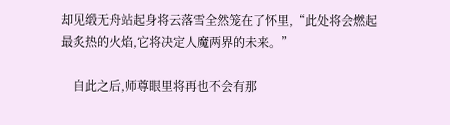却见缎无舟站起身将云落雪全然笼在了怀里,“此处将会燃起最炙热的火焰,它将决定人魔两界的未来。”

    自此之后,师尊眼里将再也不会有那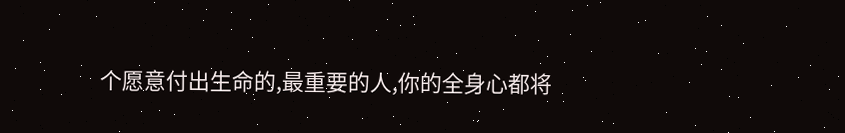个愿意付出生命的,最重要的人,你的全身心都将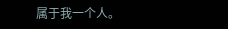属于我一个人。